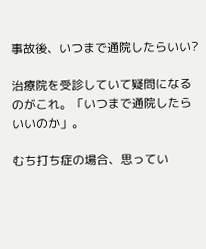事故後、いつまで通院したらいい?

治療院を受診していて疑問になるのがこれ。「いつまで通院したらいいのか」。

むち打ち症の場合、思ってい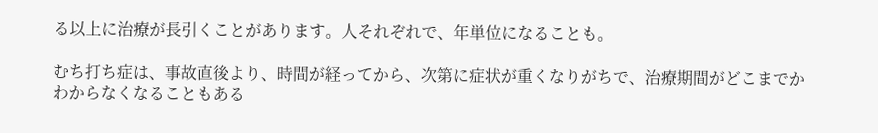る以上に治療が長引くことがあります。人それぞれで、年単位になることも。

むち打ち症は、事故直後より、時間が経ってから、次第に症状が重くなりがちで、治療期間がどこまでかわからなくなることもある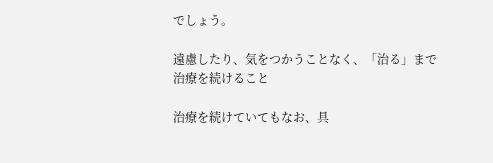でしょう。

遠慮したり、気をつかうことなく、「治る」まで治療を続けること

治療を続けていてもなお、具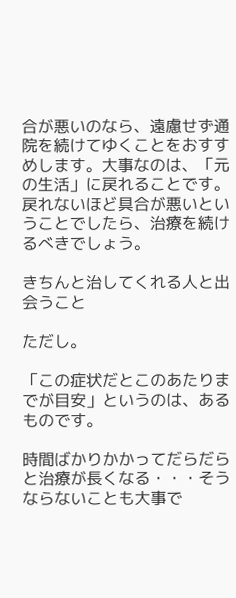合が悪いのなら、遠慮せず通院を続けてゆくことをおすすめします。大事なのは、「元の生活」に戻れることです。戻れないほど具合が悪いということでしたら、治療を続けるべきでしょう。

きちんと治してくれる人と出会うこと

ただし。

「この症状だとこのあたりまでが目安」というのは、あるものです。

時間ばかりかかってだらだらと治療が長くなる・・・そうならないことも大事で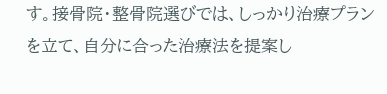す。接骨院・整骨院選びでは、しっかり治療プランを立て、自分に合った治療法を提案し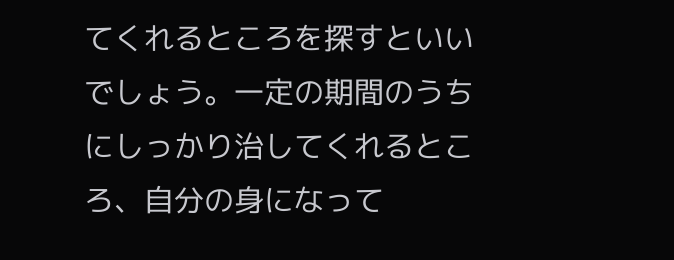てくれるところを探すといいでしょう。一定の期間のうちにしっかり治してくれるところ、自分の身になって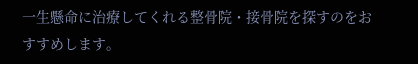一生懸命に治療してくれる整骨院・接骨院を探すのをおすすめします。